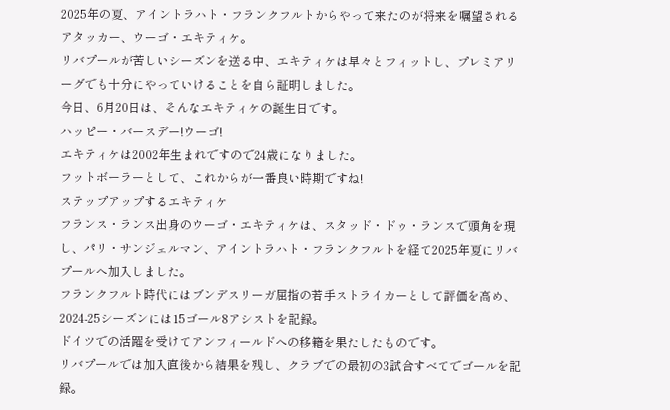2025年の夏、アイントラハト・フランクフルトからやって来たのが将来を嘱望されるアタッカー、ウーゴ・エキティケ。
リバプールが苦しいシーズンを送る中、エキティケは早々とフィットし、プレミアリーグでも十分にやっていけることを自ら証明しました。
今日、6月20日は、そんなエキティケの誕生日です。
ハッピー・バースデー!ウーゴ!
エキティケは2002年生まれですので24歳になりました。
フットボーラーとして、これからが一番良い時期ですね!
ステップアップするエキティケ
フランス・ランス出身のウーゴ・エキティケは、スタッド・ドゥ・ランスで頭角を現し、パリ・サンジェルマン、アイントラハト・フランクフルトを経て2025年夏にリバプールへ加入しました。
フランクフルト時代にはブンデスリーガ屈指の若手ストライカーとして評価を高め、2024-25シーズンには15ゴール8アシストを記録。
ドイツでの活躍を受けてアンフィールドへの移籍を果たしたものです。
リバプールでは加入直後から結果を残し、クラブでの最初の3試合すべてでゴールを記録。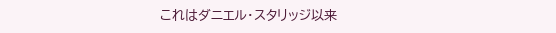これはダニエル・スタリッジ以来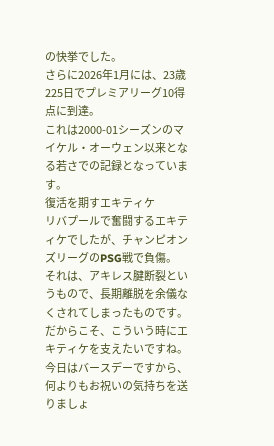の快挙でした。
さらに2026年1月には、23歳225日でプレミアリーグ10得点に到達。
これは2000-01シーズンのマイケル・オーウェン以来となる若さでの記録となっています。
復活を期すエキティケ
リバプールで奮闘するエキティケでしたが、チャンピオンズリーグのPSG戦で負傷。
それは、アキレス腱断裂というもので、長期離脱を余儀なくされてしまったものです。
だからこそ、こういう時にエキティケを支えたいですね。
今日はバースデーですから、何よりもお祝いの気持ちを送りましょ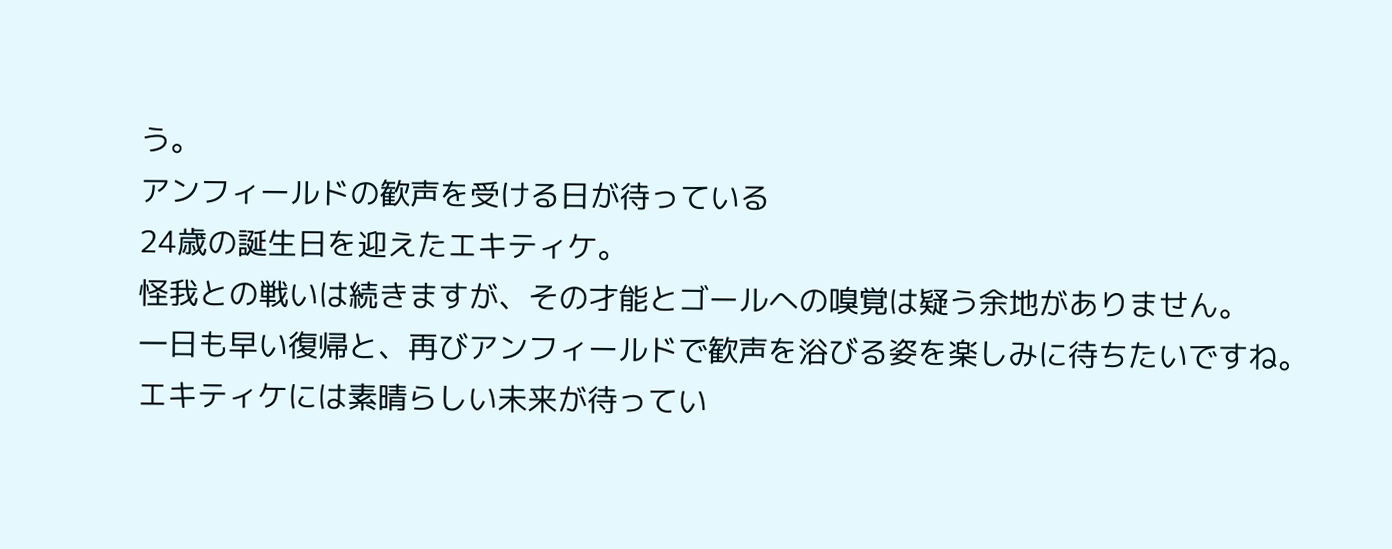う。
アンフィールドの歓声を受ける日が待っている
24歳の誕生日を迎えたエキティケ。
怪我との戦いは続きますが、その才能とゴールへの嗅覚は疑う余地がありません。
一日も早い復帰と、再びアンフィールドで歓声を浴びる姿を楽しみに待ちたいですね。
エキティケには素晴らしい未来が待ってい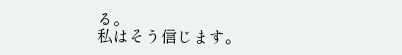る。
私はそう信じます。